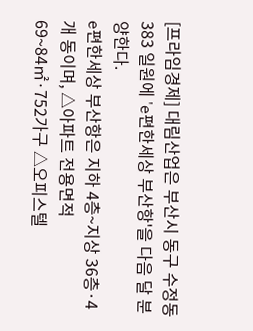[프라임경제] 대림산업은 부산시 동구 수정동 383 일원에 'e편한세상 부산항'을 다음 달 분양한다.
e편한세상 부산항은 지하 4층~지상 36층·4개 동이며, △아파트 전용면적 69~84㎡·752가구 △오피스텔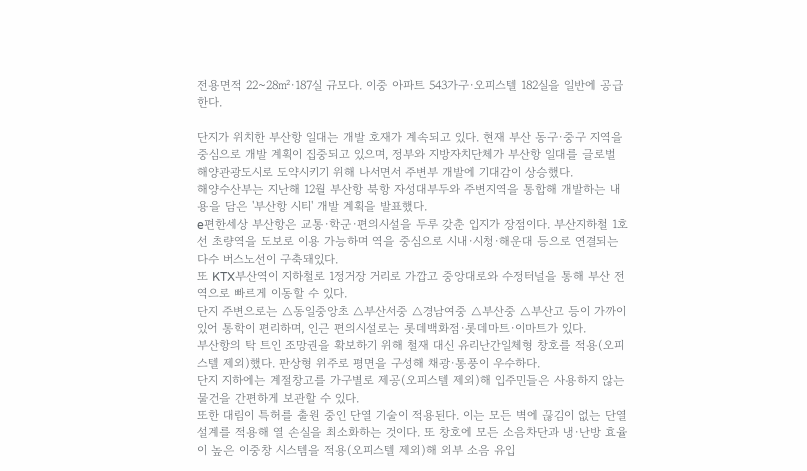전용면적 22~28㎡·187실 규모다. 이중 아파트 543가구·오피스텔 182실을 일반에 공급한다.

단지가 위치한 부산항 일대는 개발 호재가 계속되고 있다. 현재 부산 동구·중구 지역을 중심으로 개발 계획이 집중되고 있으며, 정부와 지방자치단체가 부산항 일대를 글로벌 해양관광도시로 도약시키기 위해 나서면서 주변부 개발에 기대감이 상승했다.
해양수산부는 지난해 12월 부산항 북항 자성대부두와 주변지역을 통합해 개발하는 내용을 담은 '부산항 시티' 개발 계획을 발표했다.
e편한세상 부산항은 교통·학군·편의시설을 두루 갖춘 입지가 장점이다. 부산지하철 1호선 초량역을 도보로 이용 가능하며 역을 중심으로 시내·시청·해운대 등으로 연결되는 다수 버스노선이 구축돼있다.
또 KTX부산역이 지하철로 1정거장 거리로 가깝고 중앙대로와 수정터널을 통해 부산 전역으로 빠르게 이동할 수 있다.
단지 주변으로는 △동일중앙초 △부산서중 △경남여중 △부산중 △부산고 등이 가까이 있어 통학이 편리하며, 인근 편의시설로는 롯데백화점·롯데마트·이마트가 있다.
부산항의 탁 트인 조망권을 확보하기 위해 철재 대신 유리난간일체형 창호를 적용(오피스텔 제외)했다. 판상형 위주로 평면을 구성해 채광·통풍이 우수하다.
단지 지하에는 계절창고를 가구별로 제공(오피스텔 제외)해 입주민들은 사용하지 않는 물건을 간편하게 보관할 수 있다.
또한 대림이 특허를 출원 중인 단열 기술이 적용된다. 이는 모든 벽에 끊김이 없는 단열 설계를 적용해 열 손실을 최소화하는 것이다. 또 창호에 모든 소음차단과 냉·난방 효율이 높은 이중창 시스템을 적용(오피스텔 제외)해 외부 소음 유입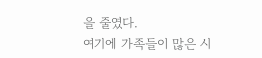을 줄였다.
여기에 가족들이 많은 시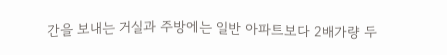간을 보내는 거실과 주방에는 일반 아파트보다 2배가량 두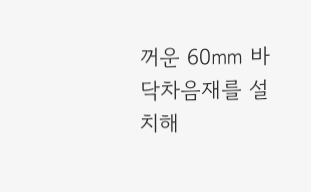꺼운 60㎜ 바닥차음재를 설치해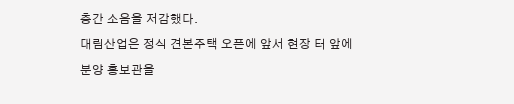층간 소음을 저감했다.
대림산업은 정식 견본주택 오픈에 앞서 현장 터 앞에 분양 홍보관을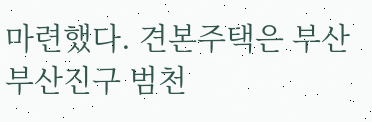마련했다. 견본주택은 부산 부산진구 범천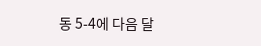동 5-4에 다음 달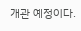개관 예정이다.